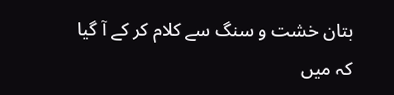بتان خشت و سنگ سے کلام کر کے آ گیا
کہ میں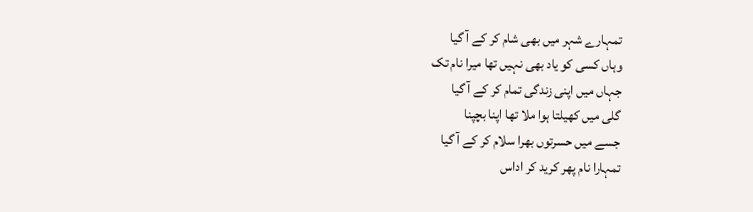تمہارے شہر میں بھی شام کر کے آ گیا
وہاں کسی کو یاد بھی نہیں تھا میرا نام تک
جہاں میں اپنی زندگی تمام کر کے آ گیا
گلی میں کھیلتا ہوا ملا تھا اپنا بچپنا
جسے میں حسرتوں بھرا سلام کر کے آ گیا
تمہارا نام پھر کرید کر اداس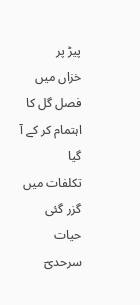پیڑ پر
خزاں میں فصل گل کا اہتمام کر کے آ گیا
تکلفات میں گزر گئی حیات سرحدیؔ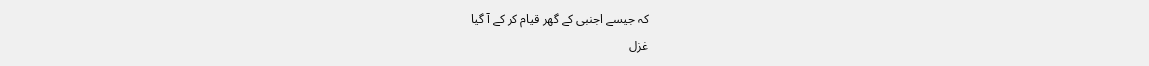کہ جیسے اجنبی کے گھر قیام کر کے آ گیا
غزل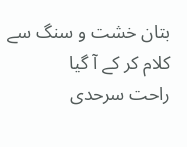بتان خشت و سنگ سے کلام کر کے آ گیا
راحت سرحدی